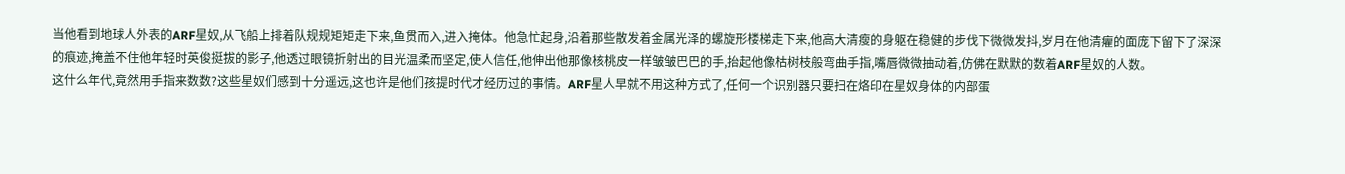当他看到地球人外表的ARF星奴,从飞船上排着队规规矩矩走下来,鱼贯而入,进入掩体。他急忙起身,沿着那些散发着金属光泽的螺旋形楼梯走下来,他高大清瘦的身躯在稳健的步伐下微微发抖,岁月在他清癯的面庞下留下了深深的痕迹,掩盖不住他年轻时英俊挺拔的影子,他透过眼镜折射出的目光温柔而坚定,使人信任,他伸出他那像核桃皮一样皱皱巴巴的手,抬起他像枯树枝般弯曲手指,嘴唇微微抽动着,仿佛在默默的数着ARF星奴的人数。
这什么年代,竟然用手指来数数?这些星奴们感到十分遥远,这也许是他们孩提时代才经历过的事情。ARF星人早就不用这种方式了,任何一个识别器只要扫在烙印在星奴身体的内部蛋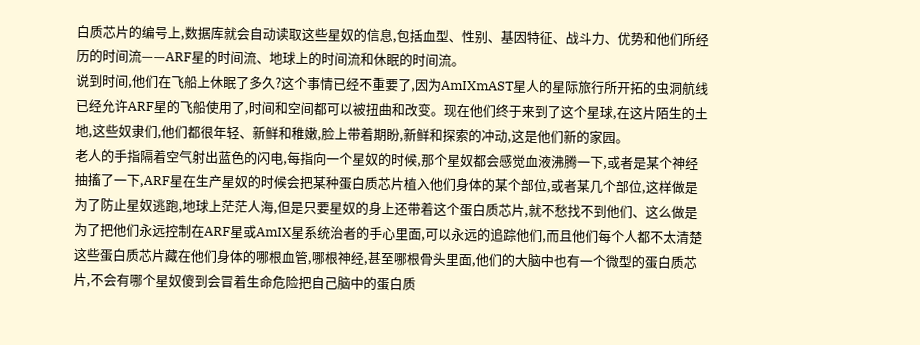白质芯片的编号上,数据库就会自动读取这些星奴的信息,包括血型、性别、基因特征、战斗力、优势和他们所经历的时间流——ARF星的时间流、地球上的时间流和休眠的时间流。
说到时间,他们在飞船上休眠了多久?这个事情已经不重要了,因为AmIXmAST星人的星际旅行所开拓的虫洞航线已经允许ARF星的飞船使用了,时间和空间都可以被扭曲和改变。现在他们终于来到了这个星球,在这片陌生的土地,这些奴隶们,他们都很年轻、新鲜和稚嫩,脸上带着期盼,新鲜和探索的冲动,这是他们新的家园。
老人的手指隔着空气射出蓝色的闪电,每指向一个星奴的时候,那个星奴都会感觉血液沸腾一下,或者是某个神经抽搐了一下,ARF星在生产星奴的时候会把某种蛋白质芯片植入他们身体的某个部位,或者某几个部位,这样做是为了防止星奴逃跑,地球上茫茫人海,但是只要星奴的身上还带着这个蛋白质芯片,就不愁找不到他们、这么做是为了把他们永远控制在ARF星或AmIX星系统治者的手心里面,可以永远的追踪他们,而且他们每个人都不太清楚这些蛋白质芯片藏在他们身体的哪根血管,哪根神经,甚至哪根骨头里面,他们的大脑中也有一个微型的蛋白质芯片,不会有哪个星奴傻到会冒着生命危险把自己脑中的蛋白质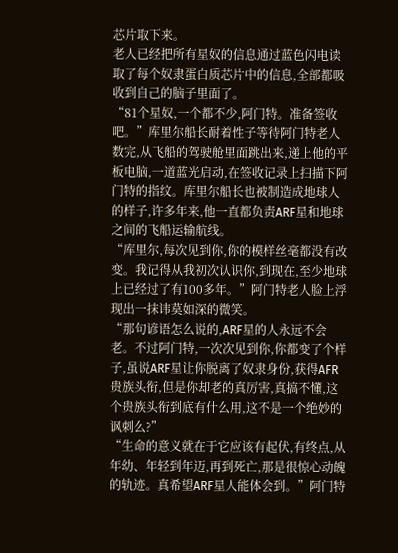芯片取下来。
老人已经把所有星奴的信息通过蓝色闪电读取了每个奴隶蛋白质芯片中的信息,全部都吸收到自己的脑子里面了。
“81个星奴,一个都不少,阿门特。准备签收吧。”库里尔船长耐着性子等待阿门特老人数完,从飞船的驾驶舱里面跳出来,递上他的平板电脑,一道蓝光启动,在签收记录上扫描下阿门特的指纹。库里尔船长也被制造成地球人的样子,许多年来,他一直都负责ARF星和地球之间的飞船运输航线。
“库里尔,每次见到你,你的模样丝毫都没有改变。我记得从我初次认识你,到现在,至少地球上已经过了有100多年。”阿门特老人脸上浮现出一抹讳莫如深的微笑。
“那句谚语怎么说的,ARF星的人永远不会老。不过阿门特,一次次见到你,你都变了个样子,虽说ARF星让你脱离了奴隶身份,获得AFR贵族头衔,但是你却老的真厉害,真搞不懂,这个贵族头衔到底有什么用,这不是一个绝妙的讽刺么?”
“生命的意义就在于它应该有起伏,有终点,从年幼、年轻到年迈,再到死亡,那是很惊心动魄的轨迹。真希望ARF星人能体会到。”阿门特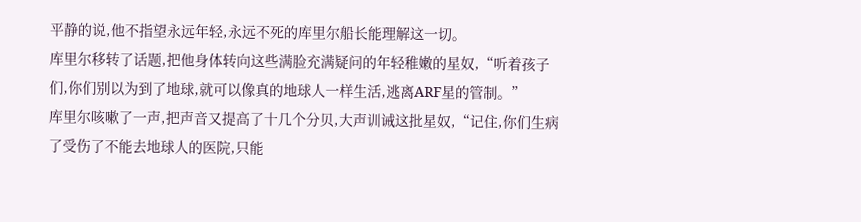平静的说,他不指望永远年轻,永远不死的库里尔船长能理解这一切。
库里尔移转了话题,把他身体转向这些满脸充满疑问的年轻稚嫩的星奴,“听着孩子们,你们别以为到了地球,就可以像真的地球人一样生活,逃离ARF星的管制。”
库里尔咳嗽了一声,把声音又提高了十几个分贝,大声训诫这批星奴,“记住,你们生病了受伤了不能去地球人的医院,只能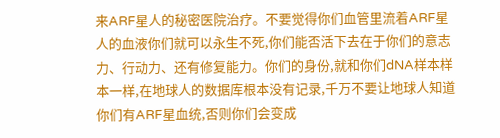来ARF星人的秘密医院治疗。不要觉得你们血管里流着ARF星人的血液你们就可以永生不死,你们能否活下去在于你们的意志力、行动力、还有修复能力。你们的身份,就和你们dNA样本样本一样,在地球人的数据库根本没有记录,千万不要让地球人知道你们有ARF星血统,否则你们会变成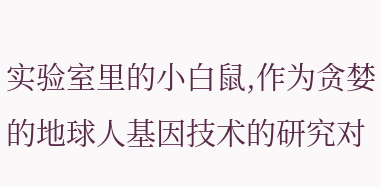实验室里的小白鼠,作为贪婪的地球人基因技术的研究对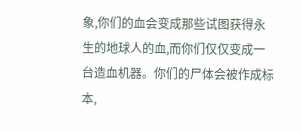象,你们的血会变成那些试图获得永生的地球人的血,而你们仅仅变成一台造血机器。你们的尸体会被作成标本,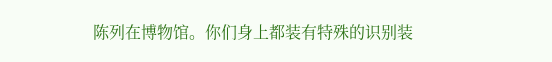陈列在博物馆。你们身上都装有特殊的识别装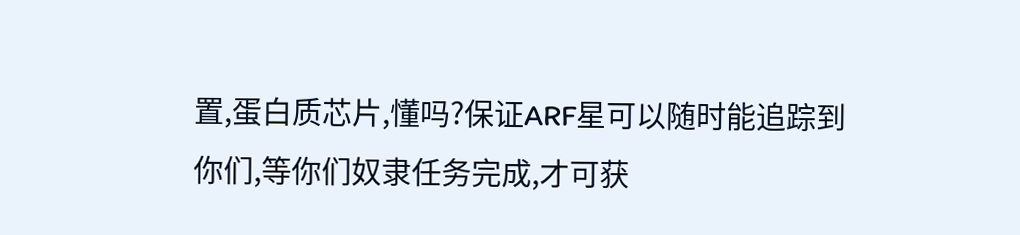置,蛋白质芯片,懂吗?保证ARF星可以随时能追踪到你们,等你们奴隶任务完成,才可获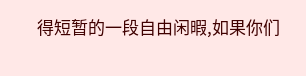得短暂的一段自由闲暇,如果你们